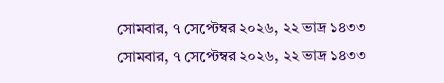সোমবার, ৭ সেপ্টেম্বর ২০২৬, ২২ ভাদ্র ১৪৩৩
সোমবার, ৭ সেপ্টেম্বর ২০২৬, ২২ ভাদ্র ১৪৩৩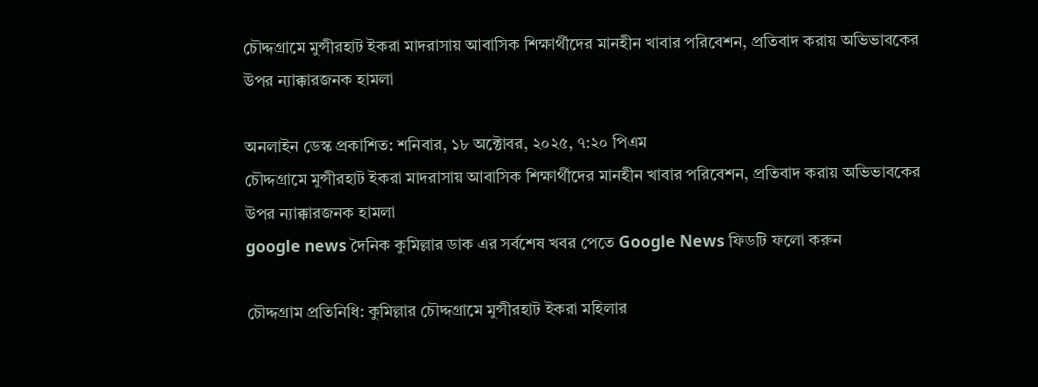চৌদ্দগ্রামে মুন্সীরহাট ইকরা মাদরাসায় আবাসিক শিক্ষার্থীদের মানহীন খাবার পরিবেশন, প্রতিবাদ করায় অভিভাবকের উপর ন্যাক্কারজনক হামলা

অনলাইন ডেস্ক প্রকাশিত: শনিবার, ১৮ অক্টোবর, ২০২৫, ৭:২০ পিএম
চৌদ্দগ্রামে মুন্সীরহাট ইকরা মাদরাসায় আবাসিক শিক্ষার্থীদের মানহীন খাবার পরিবেশন, প্রতিবাদ করায় অভিভাবকের উপর ন্যাক্কারজনক হামলা
google news দৈনিক কুমিল্লার ডাক এর সর্বশেষ খবর পেতে Google News ফিডটি ফলো করুন

চৌদ্দগ্রাম প্রতিনিধি: কুমিল্লার চৌদ্দগ্রামে মুন্সীরহাট ইকরা মহিলার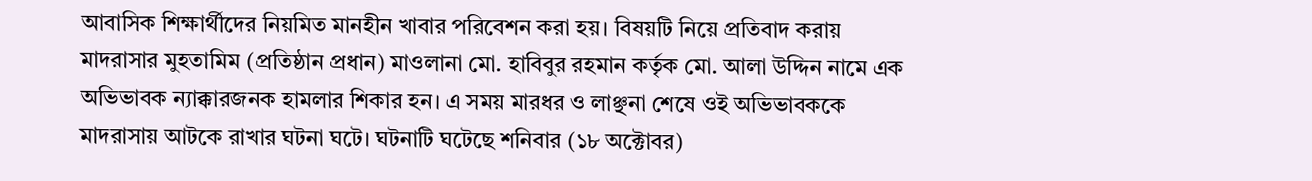আবাসিক শিক্ষার্থীদের নিয়মিত মানহীন খাবার পরিবেশন করা হয়। বিষয়টি নিয়ে প্রতিবাদ করায় মাদরাসার মুহতামিম (প্রতিষ্ঠান প্রধান) মাওলানা মো. হাবিবুর রহমান কর্তৃক মো. আলা উদ্দিন নামে এক অভিভাবক ন্যাক্কারজনক হামলার শিকার হন। এ সময় মারধর ও লাঞ্ছনা শেষে ওই অভিভাবককে মাদরাসায় আটকে রাখার ঘটনা ঘটে। ঘটনাটি ঘটেছে শনিবার (১৮ অক্টোবর)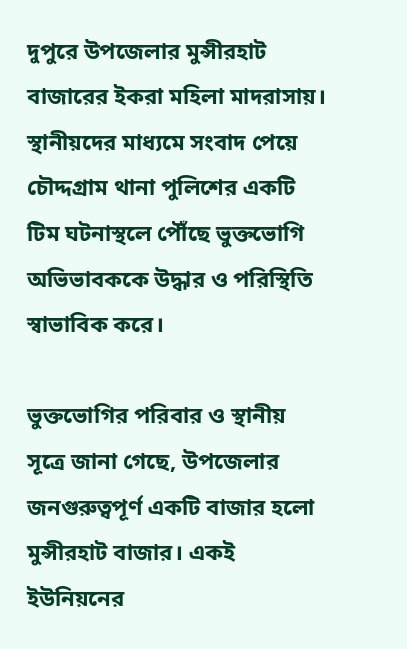দুপুরে উপজেলার মুন্সীরহাট বাজারের ইকরা মহিলা মাদরাসায়। স্থানীয়দের মাধ্যমে সংবাদ পেয়ে চৌদ্দগ্রাম থানা পুলিশের একটি টিম ঘটনাস্থলে পৌঁছে ভুক্তভোগি অভিভাবককে উদ্ধার ও পরিস্থিতি স্বাভাবিক করে।

ভুক্তভোগির পরিবার ও স্থানীয় সূত্রে জানা গেছে, উপজেলার জনগুরুত্বপূর্ণ একটি বাজার হলো মুন্সীরহাট বাজার। একই ইউনিয়নের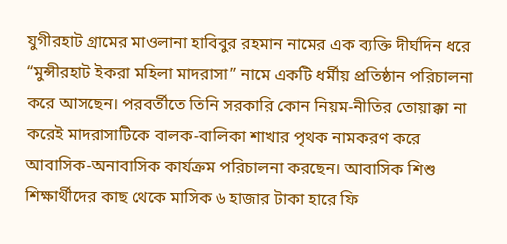যুগীরহাট গ্রামের মাওলানা হাবিবুর রহমান নামের এক ব্যক্তি দীর্ঘদিন ধরে “মুন্সীরহাট ইকরা মহিলা মাদরাসা” নামে একটি ধর্মীয় প্রতিষ্ঠান পরিচালনা করে আসছেন। পরবর্তীতে তিনি সরকারি কোন নিয়ম-নীতির তোয়াক্কা না করেই মাদরাসাটিকে বালক-বালিকা শাখার পৃথক নামকরণ করে আবাসিক-অনাবাসিক কার্যক্রম পরিচালনা করছেন। আবাসিক শিশু শিক্ষার্থীদের কাছ থেকে মাসিক ৬ হাজার টাকা হারে ফি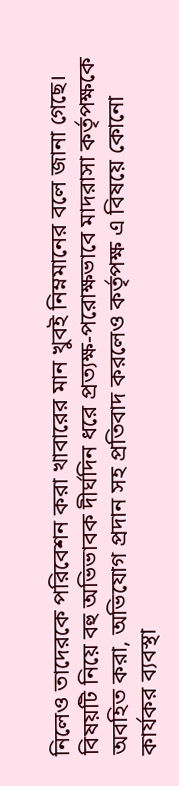নিলেও তাদেরকে পরিবেশন করা খাবারের মান খুবই নিম্নমানের বলে জানা গেছে। বিষয়টি নিয়ে বহু অভিভাবক দীর্ঘদিন ধরে প্রত্যক্ষ-পরোক্ষভাবে মাদরাসা কর্তৃপক্ষকে অবহিত করা, অভিযোগ প্রদান সহ প্রতিবাদ করলেও কর্তৃপক্ষ এ বিষয়ে কোনো কার্যকর ব্যবস্থা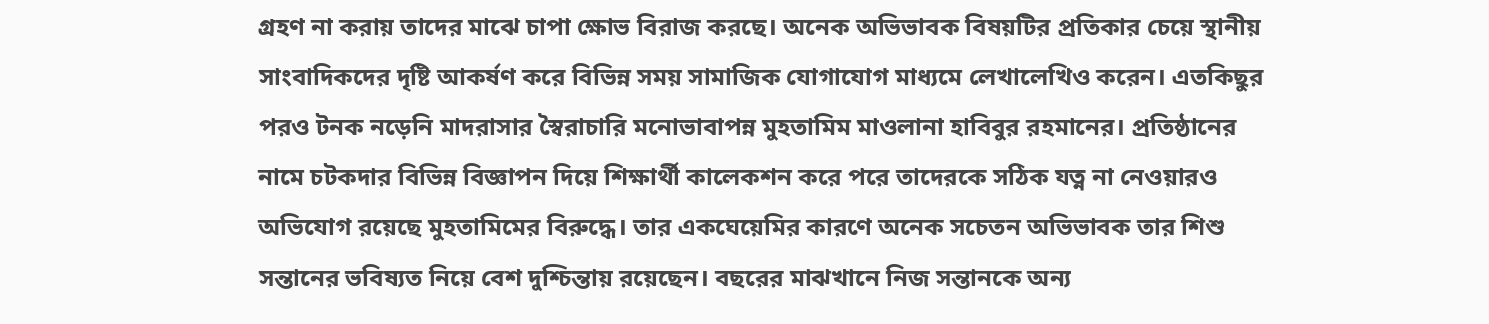গ্রহণ না করায় তাদের মাঝে চাপা ক্ষোভ বিরাজ করছে। অনেক অভিভাবক বিষয়টির প্রতিকার চেয়ে স্থানীয় সাংবাদিকদের দৃষ্টি আকর্ষণ করে বিভিন্ন সময় সামাজিক যোগাযোগ মাধ্যমে লেখালেখিও করেন। এতকিছুর পরও টনক নড়েনি মাদরাসার স্বৈরাচারি মনোভাবাপন্ন মুহতামিম মাওলানা হাবিবুর রহমানের। প্রতিষ্ঠানের নামে চটকদার বিভিন্ন বিজ্ঞাপন দিয়ে শিক্ষার্থী কালেকশন করে পরে তাদেরকে সঠিক যত্ন না নেওয়ারও অভিযোগ রয়েছে মুহতামিমের বিরুদ্ধে। তার একঘেয়েমির কারণে অনেক সচেতন অভিভাবক তার শিশু সন্তানের ভবিষ্যত নিয়ে বেশ দুশ্চিন্তায় রয়েছেন। বছরের মাঝখানে নিজ সন্তানকে অন্য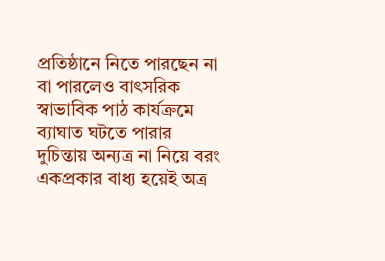প্রতিষ্ঠানে নিতে পারছেন না বা পারলেও বাৎসরিক স্বাভাবিক পাঠ কার্যক্রমে ব্যাঘাত ঘটতে পারার দুচিন্তায় অন্যত্র না নিয়ে বরং একপ্রকার বাধ্য হয়েই অত্র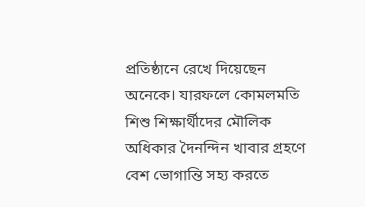প্রতিষ্ঠানে রেখে দিয়েছেন অনেকে। যারফলে কোমলমতি শিশু শিক্ষার্থীদের মৌলিক অধিকার দৈনন্দিন খাবার গ্রহণে বেশ ভোগান্তি সহ্য করতে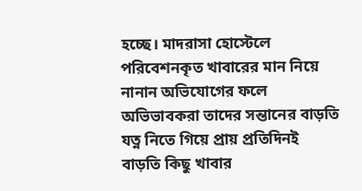হচ্ছে। মাদরাসা হোস্টেলে পরিবেশনকৃত খাবারের মান নিয়ে নানান অভিযোগের ফলে অভিভাবকরা তাদের সন্তানের বাড়তি যত্ন নিতে গিয়ে প্রায় প্রতিদিনই বাড়তি কিছু খাবার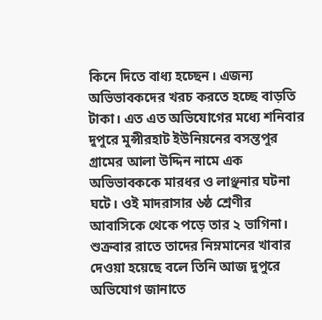কিনে দিতে বাধ্য হচ্ছেন। এজন্য অভিভাবকদের খরচ করতে হচ্ছে বাড়তি টাকা। এত এত অভিযোগের মধ্যে শনিবার দুপুরে মুন্সীরহাট ইউনিয়নের বসন্তপুর গ্রামের আলা উদ্দিন নামে এক অভিভাবককে মারধর ও লাঞ্ছনার ঘটনা ঘটে। ওই মাদরাসার ৬ষ্ঠ শ্রেণীর আবাসিকে থেকে পড়ে তার ২ ভাগিনা। শুক্রবার রাতে তাদের নিম্নমানের খাবার দেওয়া হয়েছে বলে তিনি আজ দুপুরে অভিযোগ জানাতে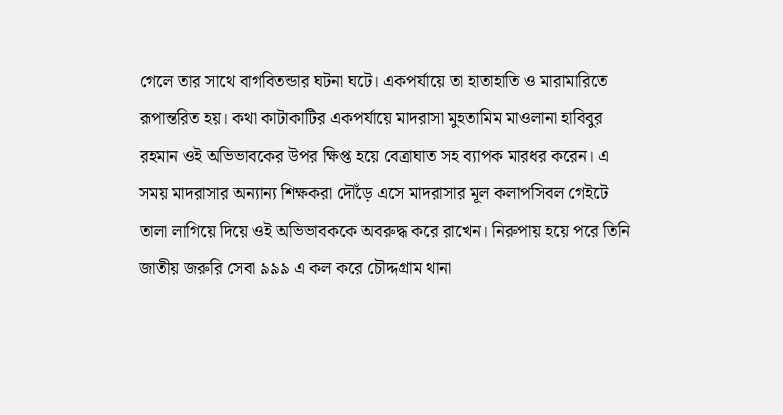গেলে তার সাথে বাগবিতন্ডার ঘটনা ঘটে। একপর্যায়ে তা হাতাহাতি ও মারামারিতে রূপান্তরিত হয়। কথা কাটাকাটির একপর্যায়ে মাদরাসা মুহতামিম মাওলানা হাবিবুর রহমান ওই অভিভাবকের উপর ক্ষিপ্ত হয়ে বেত্রাঘাত সহ ব্যাপক মারধর করেন। এ সময় মাদরাসার অন্যান্য শিক্ষকরা দৌঁড়ে এসে মাদরাসার মূল কলাপসিবল গেইটে তালা লাগিয়ে দিয়ে ওই অভিভাবককে অবরুদ্ধ করে রাখেন। নিরুপায় হয়ে পরে তিনি জাতীয় জরুরি সেবা ৯৯৯ এ কল করে চৌদ্দগ্রাম থানা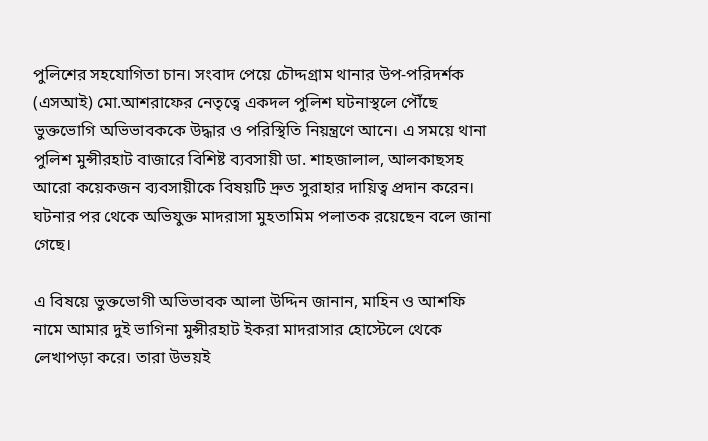পুলিশের সহযোগিতা চান। সংবাদ পেয়ে চৌদ্দগ্রাম থানার উপ-পরিদর্শক (এসআই) মো.আশরাফের নেতৃত্বে একদল পুলিশ ঘটনাস্থলে পৌঁছে ভুক্তভোগি অভিভাবককে উদ্ধার ও পরিস্থিতি নিয়ন্ত্রণে আনে। এ সময়ে থানা পুলিশ মুন্সীরহাট বাজারে বিশিষ্ট ব্যবসায়ী ডা. শাহজালাল, আলকাছসহ আরো কয়েকজন ব্যবসায়ীকে বিষয়টি দ্রুত সুরাহার দায়িত্ব প্রদান করেন। ঘটনার পর থেকে অভিযুক্ত মাদরাসা মুহতামিম পলাতক রয়েছেন বলে জানা গেছে।

এ বিষয়ে ভুক্তভোগী অভিভাবক আলা উদ্দিন জানান, মাহিন ও আশফি নামে আমার দুই ভাগিনা মুন্সীরহাট ইকরা মাদরাসার হোস্টেলে থেকে লেখাপড়া করে। তারা উভয়ই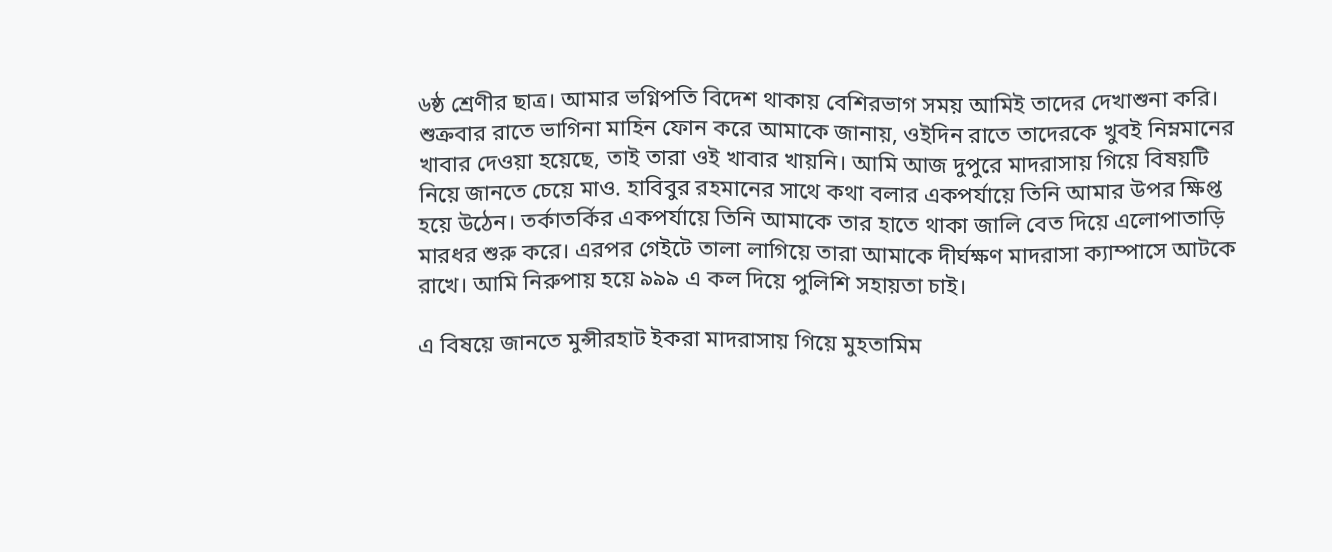৬ষ্ঠ শ্রেণীর ছাত্র। আমার ভগ্নিপতি বিদেশ থাকায় বেশিরভাগ সময় আমিই তাদের দেখাশুনা করি। শুক্রবার রাতে ভাগিনা মাহিন ফোন করে আমাকে জানায়, ওইদিন রাতে তাদেরকে খুবই নিম্নমানের খাবার দেওয়া হয়েছে, তাই তারা ওই খাবার খায়নি। আমি আজ দুপুরে মাদরাসায় গিয়ে বিষয়টি নিয়ে জানতে চেয়ে মাও. হাবিবুর রহমানের সাথে কথা বলার একপর্যায়ে তিনি আমার উপর ক্ষিপ্ত হয়ে উঠেন। তর্কাতর্কির একপর্যায়ে তিনি আমাকে তার হাতে থাকা জালি বেত দিয়ে এলোপাতাড়ি মারধর শুরু করে। এরপর গেইটে তালা লাগিয়ে তারা আমাকে দীর্ঘক্ষণ মাদরাসা ক্যাম্পাসে আটকে রাখে। আমি নিরুপায় হয়ে ৯৯৯ এ কল দিয়ে পুলিশি সহায়তা চাই।

এ বিষয়ে জানতে মুন্সীরহাট ইকরা মাদরাসায় গিয়ে মুহতামিম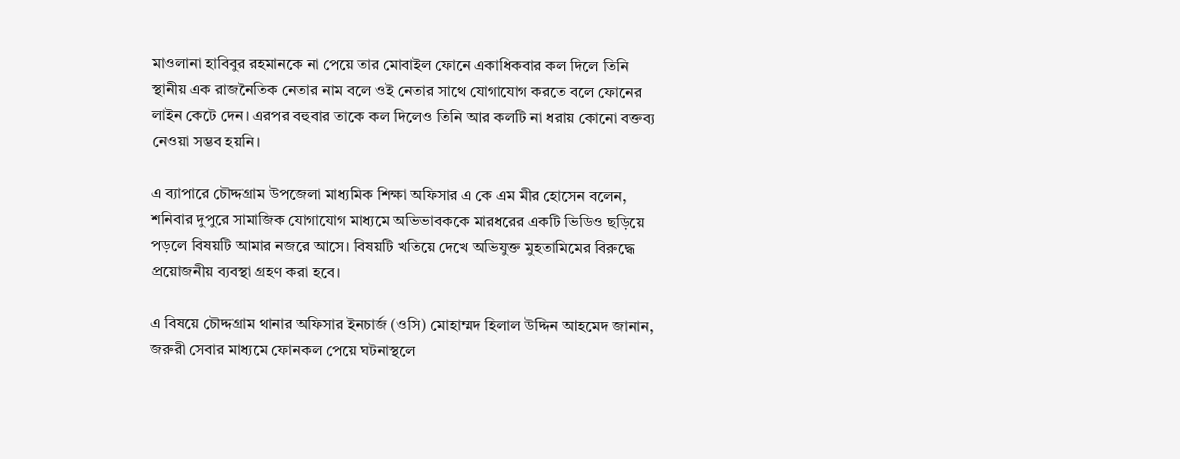মাওলানা হাবিবুর রহমানকে না পেয়ে তার মোবাইল ফোনে একাধিকবার কল দিলে তিনি স্থানীয় এক রাজনৈতিক নেতার নাম বলে ওই নেতার সাথে যোগাযোগ করতে বলে ফোনের লাইন কেটে দেন। এরপর বহুবার তাকে কল দিলেও তিনি আর কলটি না ধরায় কোনো বক্তব্য নেওয়া সম্ভব হয়নি।

এ ব্যাপারে চৌদ্দগ্রাম উপজেলা মাধ্যমিক শিক্ষা অফিসার এ কে এম মীর হোসেন বলেন, শনিবার দুপুরে সামাজিক যোগাযোগ মাধ্যমে অভিভাবককে মারধরের একটি ভিডিও ছড়িয়ে পড়লে বিষয়টি আমার নজরে আসে। বিষয়টি খতিয়ে দেখে অভিযুক্ত মুহতামিমের বিরুদ্ধে প্রয়োজনীয় ব্যবস্থা গ্রহণ করা হবে।

এ বিষয়ে চৌদ্দগ্রাম থানার অফিসার ইনচার্জ (ওসি) মোহাম্মদ হিলাল উদ্দিন আহমেদ জানান, জরুরী সেবার মাধ্যমে ফোনকল পেয়ে ঘটনাস্থলে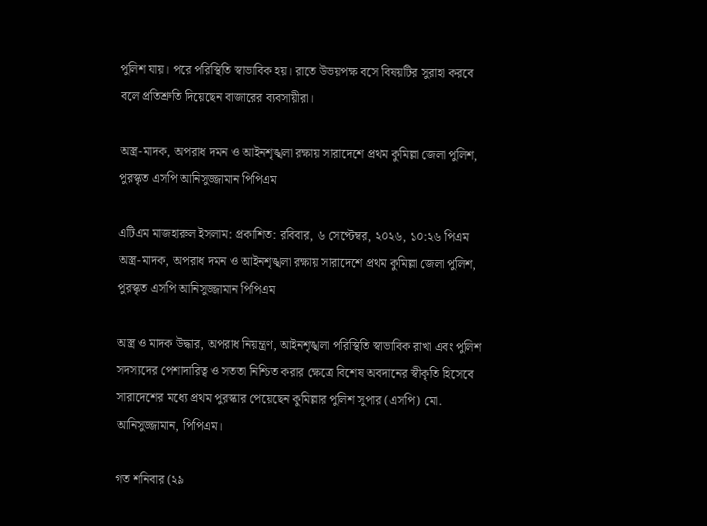পুলিশ যায়। পরে পরিস্থিতি স্বাভাবিক হয়। রাতে উভয়পক্ষ বসে বিষয়টির সুরাহা করবে বলে প্রতিশ্রুতি দিয়েছেন বাজারের ব্যবসায়ীরা।

অস্ত্র-মাদক, অপরাধ দমন ও আইনশৃঙ্খলা রক্ষায় সারাদেশে প্রথম কুমিল্লা জেলা পুলিশ, পুরস্কৃত এসপি আনিসুজ্জামান পিপিএম

এটিএম মাজহারুল ইসলাম: প্রকাশিত: রবিবার, ৬ সেপ্টেম্বর, ২০২৬, ১০:২৬ পিএম
অস্ত্র-মাদক, অপরাধ দমন ও আইনশৃঙ্খলা রক্ষায় সারাদেশে প্রথম কুমিল্লা জেলা পুলিশ, পুরস্কৃত এসপি আনিসুজ্জামান পিপিএম

অস্ত্র ও মাদক উদ্ধার, অপরাধ নিয়ন্ত্রণ, আইনশৃঙ্খলা পরিস্থিতি স্বাভাবিক রাখা এবং পুলিশ সদস্যদের পেশাদারিত্ব ও সততা নিশ্চিত করার ক্ষেত্রে বিশেষ অবদানের স্বীকৃতি হিসেবে সারাদেশের মধ্যে প্রথম পুরস্কার পেয়েছেন কুমিল্লার পুলিশ সুপার (এসপি) মো. আনিসুজ্জামান, পিপিএম।

গত শনিবার (২৯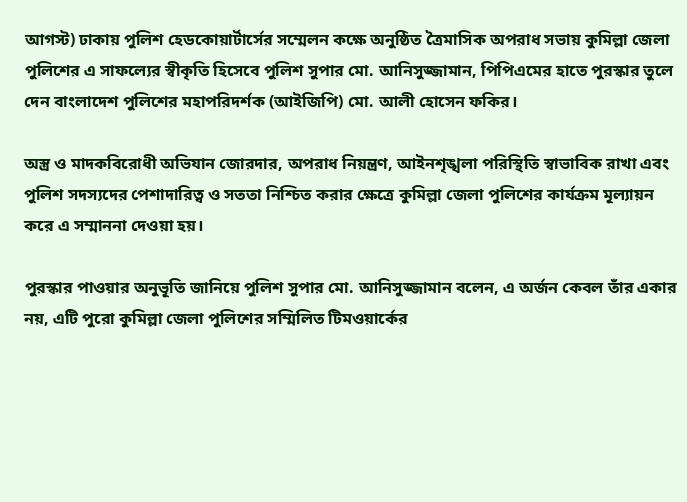আগস্ট) ঢাকায় পুলিশ হেডকোয়ার্টার্সের সম্মেলন কক্ষে অনুষ্ঠিত ত্রৈমাসিক অপরাধ সভায় কুমিল্লা জেলা পুলিশের এ সাফল্যের স্বীকৃতি হিসেবে পুলিশ সুপার মো. আনিসুজ্জামান, পিপিএমের হাতে পুরস্কার তুলে দেন বাংলাদেশ পুলিশের মহাপরিদর্শক (আইজিপি) মো. আলী হোসেন ফকির।

অস্ত্র ও মাদকবিরোধী অভিযান জোরদার, অপরাধ নিয়ন্ত্রণ, আইনশৃঙ্খলা পরিস্থিতি স্বাভাবিক রাখা এবং পুলিশ সদস্যদের পেশাদারিত্ব ও সততা নিশ্চিত করার ক্ষেত্রে কুমিল্লা জেলা পুলিশের কার্যক্রম মূল্যায়ন করে এ সম্মাননা দেওয়া হয়।

পুরস্কার পাওয়ার অনুভূতি জানিয়ে পুলিশ সুপার মো. আনিসুজ্জামান বলেন, এ অর্জন কেবল তাঁর একার নয়, এটি পুরো কুমিল্লা জেলা পুলিশের সম্মিলিত টিমওয়ার্কের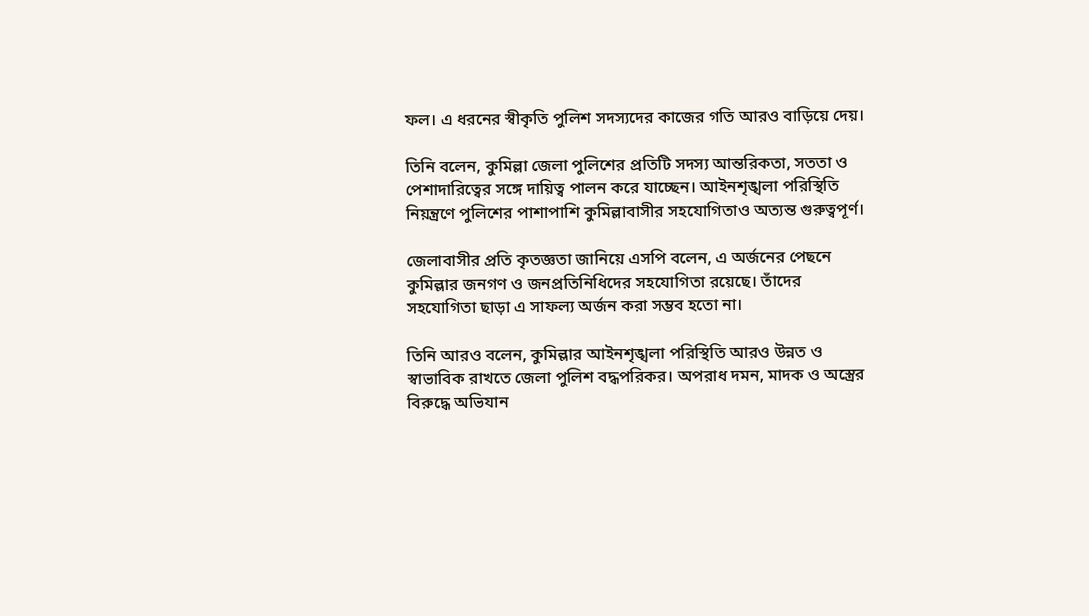ফল। এ ধরনের স্বীকৃতি পুলিশ সদস্যদের কাজের গতি আরও বাড়িয়ে দেয়।

তিনি বলেন, কুমিল্লা জেলা পুলিশের প্রতিটি সদস্য আন্তরিকতা, সততা ও পেশাদারিত্বের সঙ্গে দায়িত্ব পালন করে যাচ্ছেন। আইনশৃঙ্খলা পরিস্থিতি নিয়ন্ত্রণে পুলিশের পাশাপাশি কুমিল্লাবাসীর সহযোগিতাও অত্যন্ত গুরুত্বপূর্ণ।

জেলাবাসীর প্রতি কৃতজ্ঞতা জানিয়ে এসপি বলেন, এ অর্জনের পেছনে কুমিল্লার জনগণ ও জনপ্রতিনিধিদের সহযোগিতা রয়েছে। তাঁদের সহযোগিতা ছাড়া এ সাফল্য অর্জন করা সম্ভব হতো না।

তিনি আরও বলেন, কুমিল্লার আইনশৃঙ্খলা পরিস্থিতি আরও উন্নত ও স্বাভাবিক রাখতে জেলা পুলিশ বদ্ধপরিকর। অপরাধ দমন, মাদক ও অস্ত্রের বিরুদ্ধে অভিযান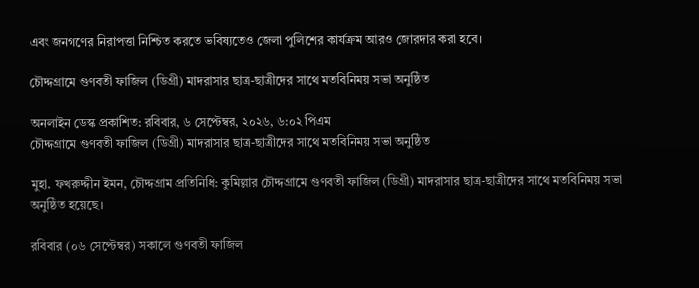এবং জনগণের নিরাপত্তা নিশ্চিত করতে ভবিষ্যতেও জেলা পুলিশের কার্যক্রম আরও জোরদার করা হবে।

চৌদ্দগ্রামে গুণবতী ফাজিল (ডিগ্রী) মাদরাসার ছাত্র-ছাত্রীদের সাথে মতবিনিময় সভা অনুষ্ঠিত

অনলাইন ডেস্ক প্রকাশিত: রবিবার, ৬ সেপ্টেম্বর, ২০২৬, ৬:০২ পিএম
চৌদ্দগ্রামে গুণবতী ফাজিল (ডিগ্রী) মাদরাসার ছাত্র-ছাত্রীদের সাথে মতবিনিময় সভা অনুষ্ঠিত

মুহা. ফখরুদ্দীন ইমন, চৌদ্দগ্রাম প্রতিনিধি: কুমিল্লার চৌদ্দগ্রামে গুণবতী ফাজিল (ডিগ্রী) মাদরাসার ছাত্র-ছাত্রীদের সাথে মতবিনিময় সভা অনুষ্ঠিত হয়েছে।

রবিবার (০৬ সেপ্টেম্বর) সকালে গুণবতী ফাজিল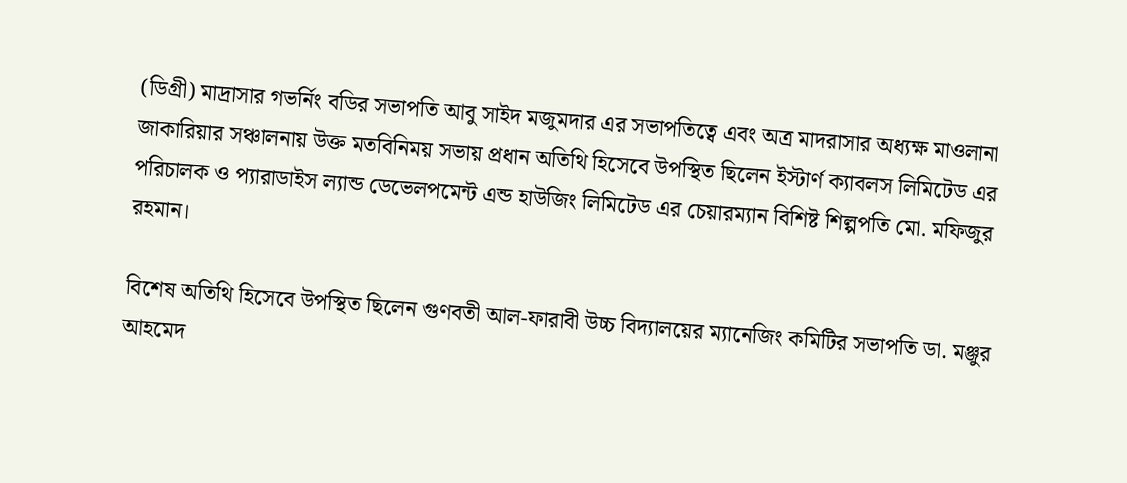(ডিগ্রী) মাদ্রাসার গভর্নিং বডির সভাপতি আবু সাইদ মজুমদার এর সভাপতিত্বে এবং অত্র মাদরাসার অধ্যক্ষ মাওলানা জাকারিয়ার সঞ্চালনায় উক্ত মতবিনিময় সভায় প্রধান অতিথি হিসেবে উপস্থিত ছিলেন ইস্টার্ণ ক্যাবলস লিমিটেড এর পরিচালক ও প্যারাডাইস ল্যান্ড ডেভেলপমেন্ট এন্ড হাউজিং লিমিটেড এর চেয়ারম্যান বিশিষ্ট শিল্পপতি মো. মফিজুর রহমান।

বিশেষ অতিথি হিসেবে উপস্থিত ছিলেন গুণবতী আল-ফারাবী উচ্চ বিদ্যালয়ের ম্যানেজিং কমিটির সভাপতি ডা. মঞ্জুর আহমেদ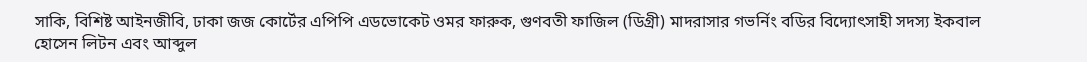সাকি, বিশিষ্ট আইনজীবি, ঢাকা জজ কোর্টের এপিপি এডভোকেট ওমর ফারুক, গুণবতী ফাজিল (ডিগ্রী) মাদরাসার গভর্নিং বডির বিদ্যোৎসাহী সদস্য ইকবাল হোসেন লিটন এবং আব্দুল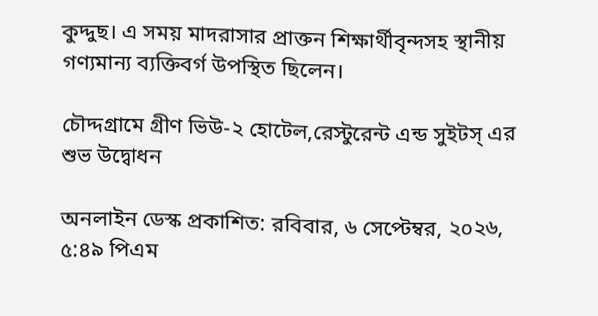কুদ্দুছ। এ সময় মাদরাসার প্রাক্তন শিক্ষার্থীবৃন্দসহ স্থানীয় গণ্যমান্য ব্যক্তিবর্গ উপস্থিত ছিলেন।

চৌদ্দগ্রামে গ্রীণ ভিউ-২ হোটেল,রেস্টুরেন্ট এন্ড সুইটস্ এর শুভ উদ্বোধন

অনলাইন ডেস্ক প্রকাশিত: রবিবার, ৬ সেপ্টেম্বর, ২০২৬, ৫:৪৯ পিএম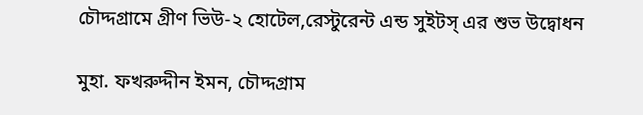চৌদ্দগ্রামে গ্রীণ ভিউ-২ হোটেল,রেস্টুরেন্ট এন্ড সুইটস্ এর শুভ উদ্বোধন

মুহা. ফখরুদ্দীন ইমন, চৌদ্দগ্রাম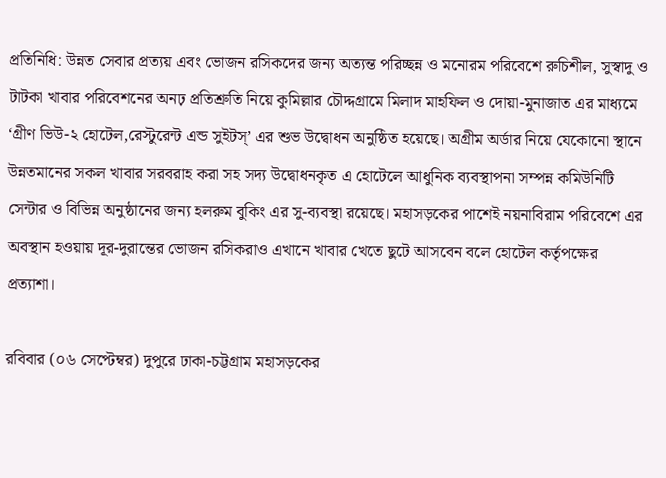প্রতিনিধি: উন্নত সেবার প্রত্যয় এবং ভোজন রসিকদের জন্য অত্যন্ত পরিচ্ছন্ন ও মনোরম পরিবেশে রুচিশীল, সুস্বাদু ও টাটকা খাবার পরিবেশনের অনঢ় প্রতিশ্রুতি নিয়ে কুমিল্লার চৌদ্দগ্রামে মিলাদ মাহফিল ও দোয়া-মুনাজাত এর মাধ্যমে ‘গ্রীণ ভিউ-২ হোটেল,রেস্টুরেন্ট এন্ড সুইটস্’ এর শুভ উদ্বোধন অনুষ্ঠিত হয়েছে। অগ্রীম অর্ডার নিয়ে যেকোনো স্থানে উন্নতমানের সকল খাবার সরবরাহ করা সহ সদ্য উদ্বোধনকৃত এ হোটেলে আধুনিক ব্যবস্থাপনা সম্পন্ন কমিউনিটি সেন্টার ও বিভিন্ন অনুষ্ঠানের জন্য হলরুম বুকিং এর সু-ব্যবস্থা রয়েছে। মহাসড়কের পাশেই নয়নাবিরাম পরিবেশে এর অবস্থান হওয়ায় দূর-দুরান্তের ভোজন রসিকরাও এখানে খাবার খেতে ছুটে আসবেন বলে হোটেল কর্তৃপক্ষের প্রত্যাশা।

রবিবার (০৬ সেপ্টেম্বর) দুপুরে ঢাকা-চট্টগ্রাম মহাসড়কের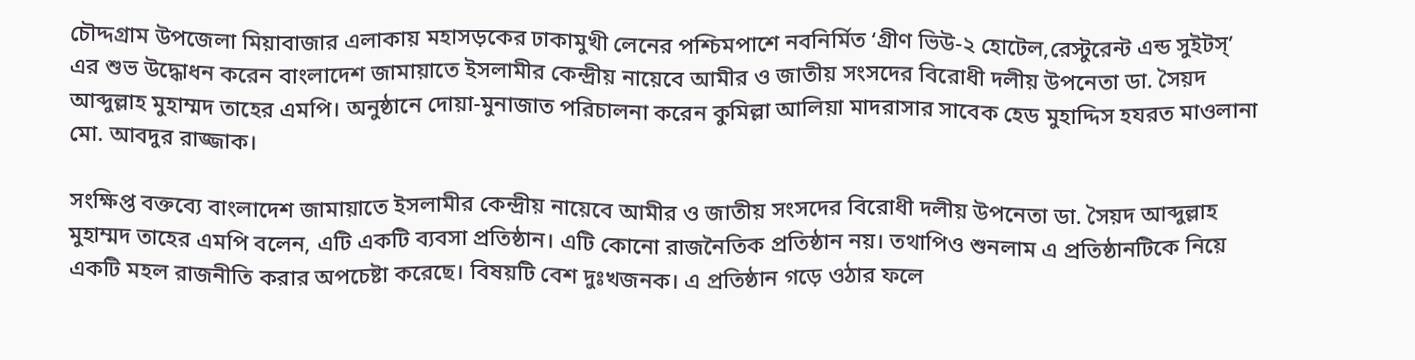চৌদ্দগ্রাম উপজেলা মিয়াবাজার এলাকায় মহাসড়কের ঢাকামুখী লেনের পশ্চিমপাশে নবনির্মিত ‘গ্রীণ ভিউ-২ হোটেল,রেস্টুরেন্ট এন্ড সুইটস্’ এর শুভ উদ্ধোধন করেন বাংলাদেশ জামায়াতে ইসলামীর কেন্দ্রীয় নায়েবে আমীর ও জাতীয় সংসদের বিরোধী দলীয় উপনেতা ডা. সৈয়দ আব্দুল্লাহ মুহাম্মদ তাহের এমপি। অনুষ্ঠানে দোয়া-মুনাজাত পরিচালনা করেন কুমিল্লা আলিয়া মাদরাসার সাবেক হেড মুহাদ্দিস হযরত মাওলানা মো. আবদুর রাজ্জাক।

সংক্ষিপ্ত বক্তব্যে বাংলাদেশ জামায়াতে ইসলামীর কেন্দ্রীয় নায়েবে আমীর ও জাতীয় সংসদের বিরোধী দলীয় উপনেতা ডা. সৈয়দ আব্দুল্লাহ মুহাম্মদ তাহের এমপি বলেন, এটি একটি ব্যবসা প্রতিষ্ঠান। এটি কোনো রাজনৈতিক প্রতিষ্ঠান নয়। তথাপিও শুনলাম এ প্রতিষ্ঠানটিকে নিয়ে একটি মহল রাজনীতি করার অপচেষ্টা করেছে। বিষয়টি বেশ দুঃখজনক। এ প্রতিষ্ঠান গড়ে ওঠার ফলে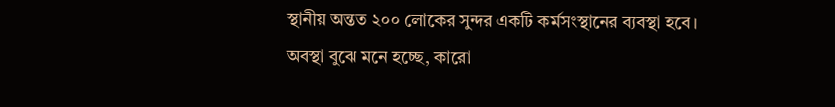স্থানীয় অন্তত ২০০ লোকের সুন্দর একটি কর্মসংস্থানের ব্যবস্থা হবে। অবস্থা বুঝে মনে হচ্ছে, কারো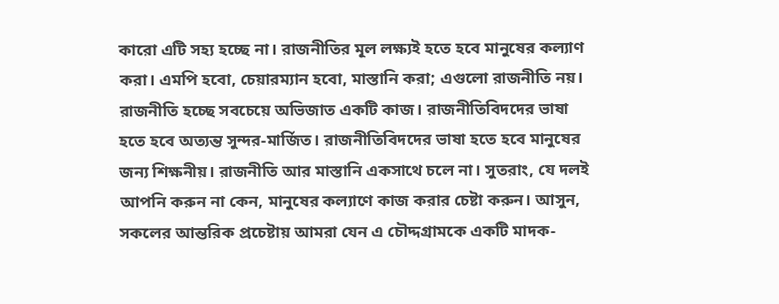কারো এটি সহ্য হচ্ছে না। রাজনীতির মূল লক্ষ্যই হতে হবে মানুষের কল্যাণ করা। এমপি হবো, চেয়ারম্যান হবো, মাস্তানি করা; এগুলো রাজনীতি নয়। রাজনীতি হচ্ছে সবচেয়ে অভিজাত একটি কাজ। রাজনীতিবিদদের ভাষা হতে হবে অত্যন্ত সুন্দর-মার্জিত। রাজনীতিবিদদের ভাষা হতে হবে মানুষের জন্য শিক্ষনীয়। রাজনীতি আর মাস্তানি একসাথে চলে না। সুতরাং, যে দলই আপনি করুন না কেন, মানুষের কল্যাণে কাজ করার চেষ্টা করুন। আসুন, সকলের আন্তরিক প্রচেষ্টায় আমরা যেন এ চৌদ্দগ্রামকে একটি মাদক-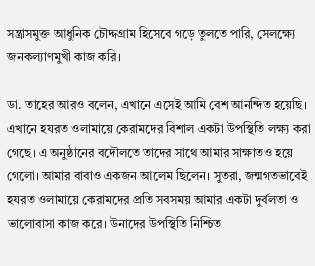সন্ত্রাসমুক্ত আধুনিক চৌদ্দগ্রাম হিসেবে গড়ে তুলতে পারি, সেলক্ষ্যে জনকল্যাণমুখী কাজ করি।

ডা. তাহের আরও বলেন, এখানে এসেই আমি বেশ আনন্দিত হয়েছি। এখানে হযরত ওলামায়ে কেরামদের বিশাল একটা উপস্থিতি লক্ষ্য করা গেছে। এ অনুষ্ঠানের বদৌলতে তাদের সাথে আমার সাক্ষাতও হয়ে গেলো। আমার বাবাও একজন আলেম ছিলেন। সুতরা, জন্মগতভাবেই হযরত ওলামায়ে কেরামদের প্রতি সবসময় আমার একটা দুর্বলতা ও ভালোবাসা কাজ করে। উনাদের উপস্থিতি নিশ্চিত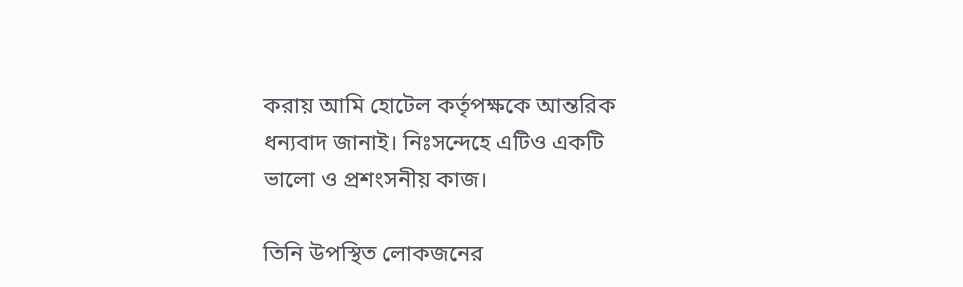করায় আমি হোটেল কর্তৃপক্ষকে আন্তরিক ধন্যবাদ জানাই। নিঃসন্দেহে এটিও একটি ভালো ও প্রশংসনীয় কাজ।

তিনি উপস্থিত লোকজনের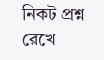নিকট প্রশ্ন রেখে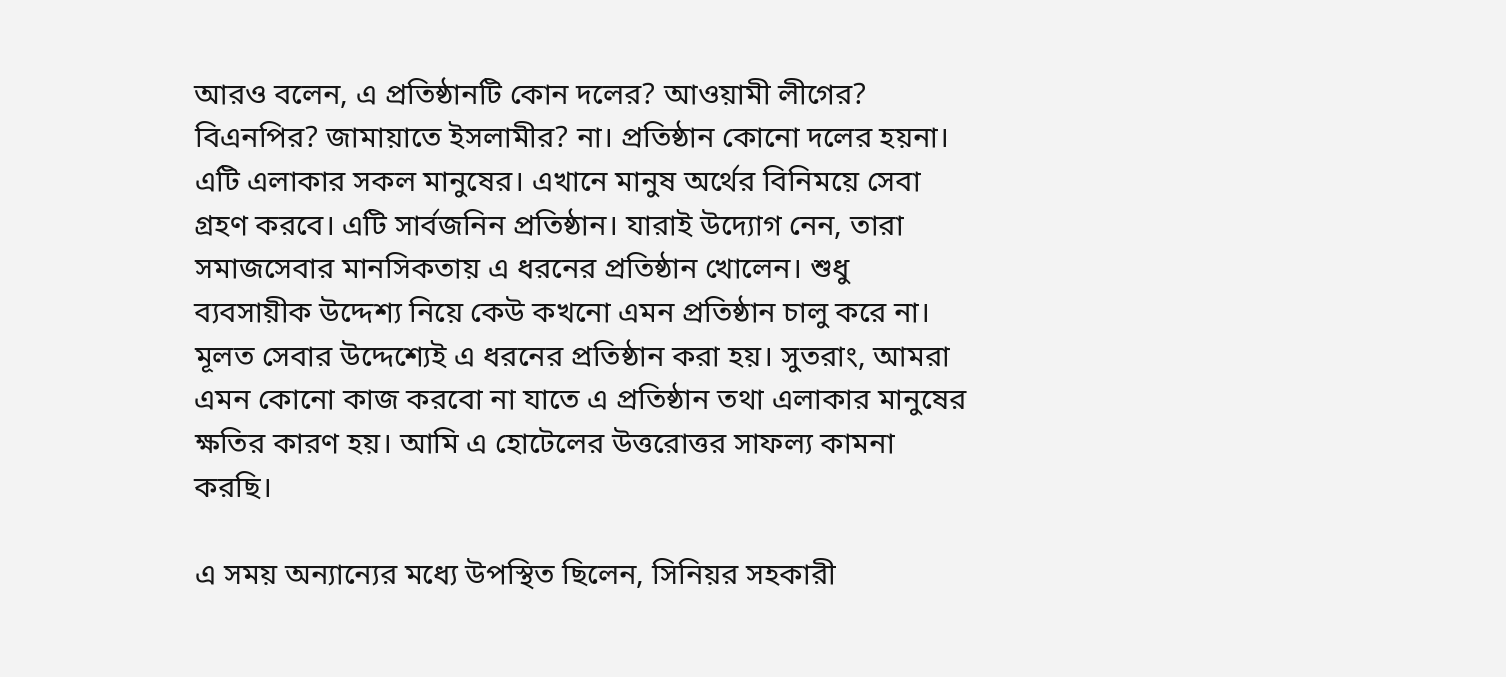আরও বলেন, এ প্রতিষ্ঠানটি কোন দলের? আওয়ামী লীগের? বিএনপির? জামায়াতে ইসলামীর? না। প্রতিষ্ঠান কোনো দলের হয়না। এটি এলাকার সকল মানুষের। এখানে মানুষ অর্থের বিনিময়ে সেবা গ্রহণ করবে। এটি সার্বজনিন প্রতিষ্ঠান। যারাই উদ্যোগ নেন, তারা সমাজসেবার মানসিকতায় এ ধরনের প্রতিষ্ঠান খোলেন। শুধু ব্যবসায়ীক উদ্দেশ্য নিয়ে কেউ কখনো এমন প্রতিষ্ঠান চালু করে না। মূলত সেবার উদ্দেশ্যেই এ ধরনের প্রতিষ্ঠান করা হয়। সুতরাং, আমরা এমন কোনো কাজ করবো না যাতে এ প্রতিষ্ঠান তথা এলাকার মানুষের ক্ষতির কারণ হয়। আমি এ হোটেলের উত্তরোত্তর সাফল্য কামনা করছি।

এ সময় অন্যান্যের মধ্যে উপস্থিত ছিলেন, সিনিয়র সহকারী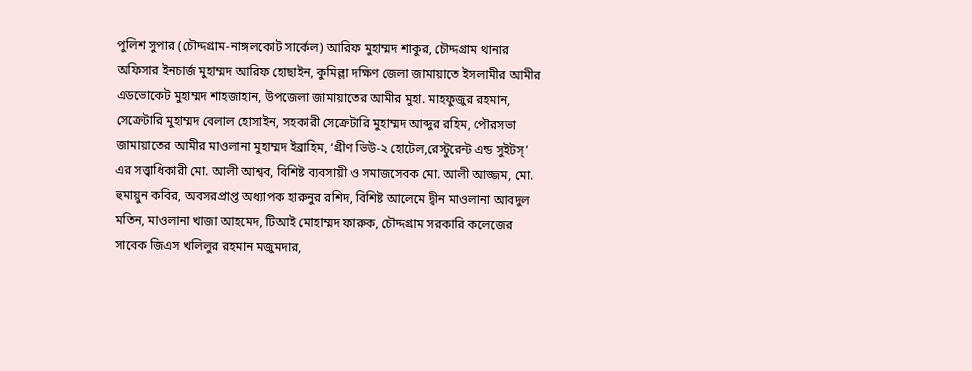পুলিশ সুপার (চৌদ্দগ্রাম-নাঙ্গলকোট সার্কেল) আরিফ মুহাম্মদ শাকুর, চৌদ্দগ্রাম থানার অফিসার ইনচার্জ মুহাম্মদ আরিফ হোছাইন, কুমিল্লা দক্ষিণ জেলা জামায়াতে ইসলামীর আমীর এডভোকেট মুহাম্মদ শাহজাহান, উপজেলা জামায়াতের আমীর মুহা. মাহফুজুর রহমান, সেক্রেটারি মুহাম্মদ বেলাল হোসাইন, সহকারী সেক্রেটারি মুহাম্মদ আব্দুর রহিম, পৌরসভা জামায়াতের আমীর মাওলানা মুহাম্মদ ইব্রাহিম, ‘গ্রীণ ভিউ-২ হোটেল,রেস্টুরেন্ট এন্ড সুইটস্’ এর সত্ত্বাধিকারী মো. আলী আশ্বব, বিশিষ্ট ব্যবসায়ী ও সমাজসেবক মো. আলী আজ্জম, মো. হুমায়ুন কবির, অবসরপ্রাপ্ত অধ্যাপক হারুনুর রশিদ, বিশিষ্ট আলেমে দ্বীন মাওলানা আবদুল মতিন, মাওলানা খাজা আহমেদ, টিআই মোহাম্মদ ফারুক, চৌদ্দগ্রাম সরকারি কলেজের সাবেক জিএস খলিলুর রহমান মজুমদার,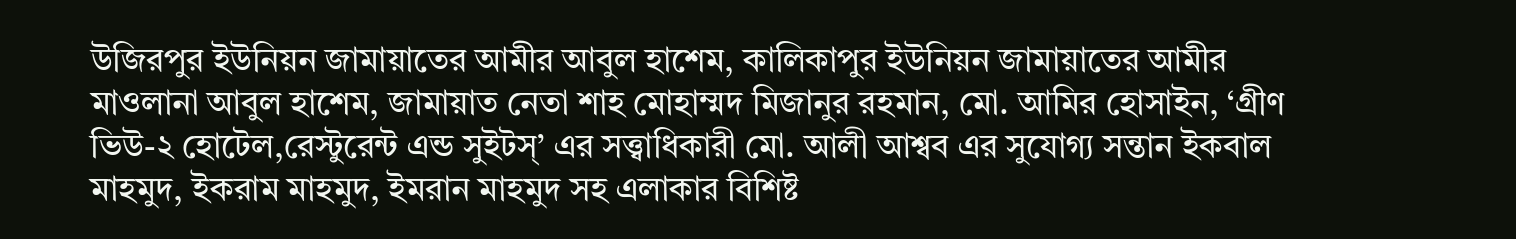উজিরপুর ইউনিয়ন জামায়াতের আমীর আবুল হাশেম, কালিকাপুর ইউনিয়ন জামায়াতের আমীর মাওলানা আবুল হাশেম, জামায়াত নেতা শাহ মোহাম্মদ মিজানুর রহমান, মো. আমির হোসাইন, ‘গ্রীণ ভিউ-২ হোটেল,রেস্টুরেন্ট এন্ড সুইটস্’ এর সত্ত্বাধিকারী মো. আলী আশ্বব এর সুযোগ্য সন্তান ইকবাল মাহমুদ, ইকরাম মাহমুদ, ইমরান মাহমুদ সহ এলাকার বিশিষ্ট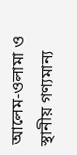আলেম-ওলামা ও স্থানীয় গণ্যমান্য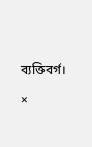ব্যক্তিবর্গ।

×